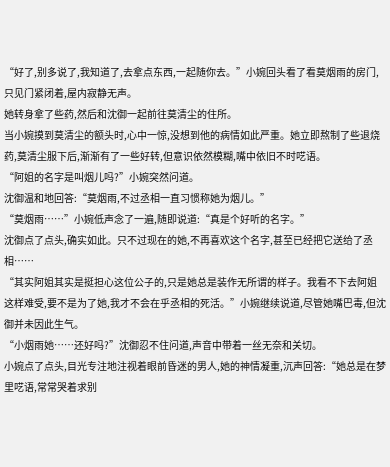“好了,别多说了,我知道了,去拿点东西,一起随你去。”小婉回头看了看莫烟雨的房门,只见门紧闭着,屋内寂静无声。
她转身拿了些药,然后和沈御一起前往莫清尘的住所。
当小婉摸到莫清尘的额头时,心中一惊,没想到他的病情如此严重。她立即熬制了些退烧药,莫清尘服下后,渐渐有了一些好转,但意识依然模糊,嘴中依旧不时呓语。
“阿姐的名字是叫烟儿吗?”小婉突然问道。
沈御温和地回答:“莫烟雨,不过丞相一直习惯称她为烟儿。”
“莫烟雨……”小婉低声念了一遍,随即说道:“真是个好听的名字。”
沈御点了点头,确实如此。只不过现在的她,不再喜欢这个名字,甚至已经把它送给了丞相……
“其实阿姐其实是挺担心这位公子的,只是她总是装作无所谓的样子。我看不下去阿姐这样难受,要不是为了她,我才不会在乎丞相的死活。”小婉继续说道,尽管她嘴巴毒,但沈御并未因此生气。
“小烟雨她……还好吗?”沈御忍不住问道,声音中带着一丝无奈和关切。
小婉点了点头,目光专注地注视着眼前昏迷的男人,她的神情凝重,沉声回答:“她总是在梦里呓语,常常哭着求别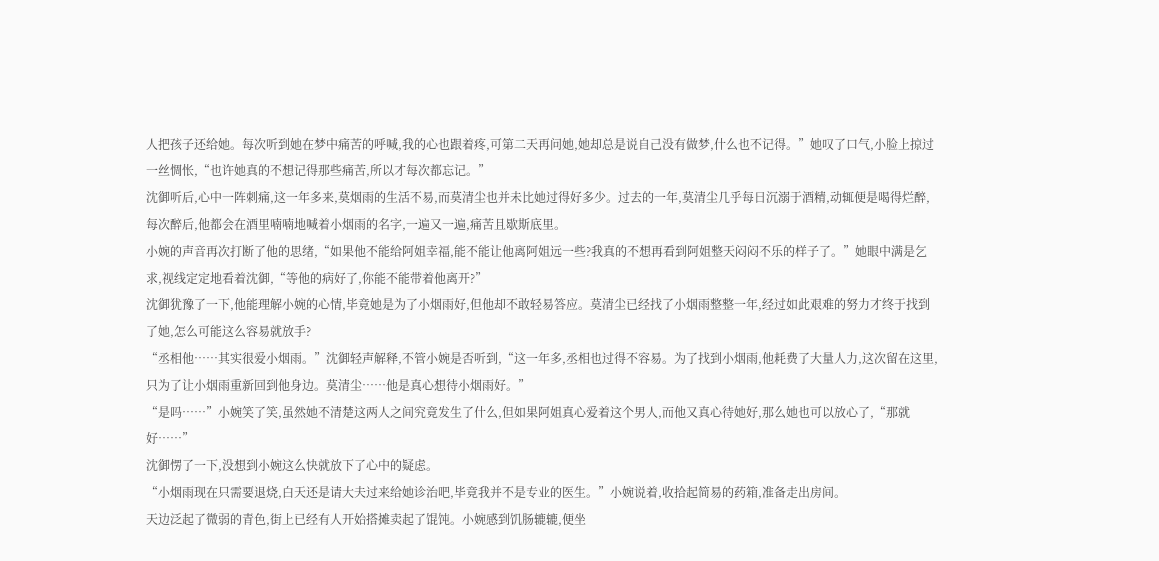人把孩子还给她。每次听到她在梦中痛苦的呼喊,我的心也跟着疼,可第二天再问她,她却总是说自己没有做梦,什么也不记得。”她叹了口气,小脸上掠过一丝惆怅,“也许她真的不想记得那些痛苦,所以才每次都忘记。”
沈御听后,心中一阵刺痛,这一年多来,莫烟雨的生活不易,而莫清尘也并未比她过得好多少。过去的一年,莫清尘几乎每日沉溺于酒精,动辄便是喝得烂醉,每次醉后,他都会在酒里喃喃地喊着小烟雨的名字,一遍又一遍,痛苦且歇斯底里。
小婉的声音再次打断了他的思绪,“如果他不能给阿姐幸福,能不能让他离阿姐远一些?我真的不想再看到阿姐整天闷闷不乐的样子了。”她眼中满是乞求,视线定定地看着沈御,“等他的病好了,你能不能带着他离开?”
沈御犹豫了一下,他能理解小婉的心情,毕竟她是为了小烟雨好,但他却不敢轻易答应。莫清尘已经找了小烟雨整整一年,经过如此艰难的努力才终于找到了她,怎么可能这么容易就放手?
“丞相他……其实很爱小烟雨。”沈御轻声解释,不管小婉是否听到,“这一年多,丞相也过得不容易。为了找到小烟雨,他耗费了大量人力,这次留在这里,只为了让小烟雨重新回到他身边。莫清尘……他是真心想待小烟雨好。”
“是吗……”小婉笑了笑,虽然她不清楚这两人之间究竟发生了什么,但如果阿姐真心爱着这个男人,而他又真心待她好,那么她也可以放心了,“那就好……”
沈御愣了一下,没想到小婉这么快就放下了心中的疑虑。
“小烟雨现在只需要退烧,白天还是请大夫过来给她诊治吧,毕竟我并不是专业的医生。”小婉说着,收拾起简易的药箱,准备走出房间。
天边泛起了微弱的青色,街上已经有人开始搭摊卖起了馄饨。小婉感到饥肠辘辘,便坐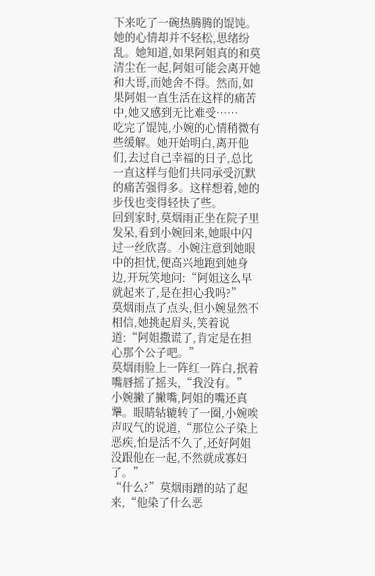下来吃了一碗热腾腾的馄饨。她的心情却并不轻松,思绪纷乱。她知道,如果阿姐真的和莫清尘在一起,阿姐可能会离开她和大哥,而她舍不得。然而,如果阿姐一直生活在这样的痛苦中,她又感到无比难受……
吃完了馄饨,小婉的心情稍微有些缓解。她开始明白,离开他们,去过自己幸福的日子,总比一直这样与他们共同承受沉默的痛苦强得多。这样想着,她的步伐也变得轻快了些。
回到家时,莫烟雨正坐在院子里发呆,看到小婉回来,她眼中闪过一丝欣喜。小婉注意到她眼中的担忧,便高兴地跑到她身边,开玩笑地问:“阿姐这么早就起来了,是在担心我吗?”
莫烟雨点了点头,但小婉显然不相信,她挑起眉头,笑着说道:“阿姐撒谎了,肯定是在担心那个公子吧。”
莫烟雨脸上一阵红一阵白,抿着嘴唇摇了摇头,“我没有。”
小婉撇了撇嘴,阿姐的嘴还真犟。眼睛轱辘转了一圈,小婉唉声叹气的说道,“那位公子染上恶疾,怕是活不久了,还好阿姐没跟他在一起,不然就成寡妇了。”
“什么?”莫烟雨蹭的站了起来,“他染了什么恶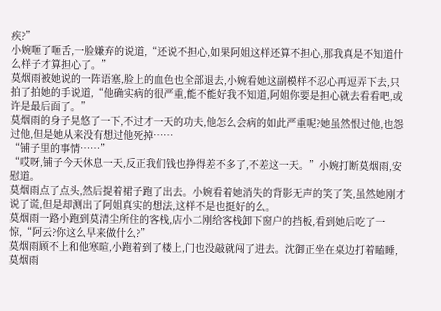疾?”
小婉咂了咂舌,一脸嫌弃的说道,“还说不担心,如果阿姐这样还算不担心,那我真是不知道什么样子才算担心了。”
莫烟雨被她说的一阵语塞,脸上的血色也全部退去,小婉看她这副模样不忍心再逗弄下去,只拍了拍她的手说道,“他确实病的很严重,能不能好我不知道,阿姐你要是担心就去看看吧,或许是最后面了。”
莫烟雨的身子晃悠了一下,不过才一天的功夫,他怎么会病的如此严重呢?她虽然恨过他,也怨过他,但是她从来没有想过他死掉……
“铺子里的事情……”
“哎呀,铺子今天休息一天,反正我们钱也挣得差不多了,不差这一天。”小婉打断莫烟雨,安慰道。
莫烟雨点了点头,然后提着裙子跑了出去。小婉看着她消失的背影无声的笑了笑,虽然她刚才说了谎,但是却测出了阿姐真实的想法,这样不是也挺好的么。
莫烟雨一路小跑到莫清尘所住的客栈,店小二刚给客栈卸下窗户的挡板,看到她后吃了一惊,“阿云?你这么早来做什么?”
莫烟雨顾不上和他寒暄,小跑着到了楼上,门也没敲就闯了进去。沈御正坐在桌边打着瞌睡,莫烟雨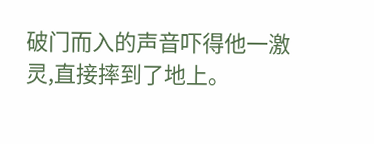破门而入的声音吓得他一激灵,直接摔到了地上。